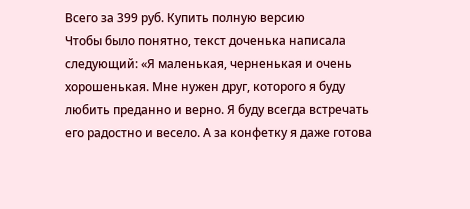Всего за 399 руб. Купить полную версию
Чтобы было понятно, текст доченька написала следующий: «Я маленькая, черненькая и очень хорошенькая. Мне нужен друг, которого я буду любить преданно и верно. Я буду всегда встречать его радостно и весело. А за конфетку я даже готова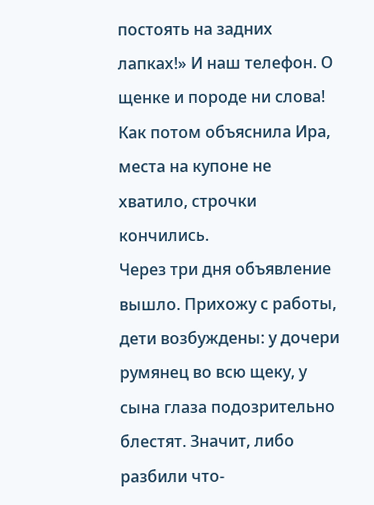постоять на задних лапках!» И наш телефон. О щенке и породе ни слова! Как потом объяснила Ира, места на купоне не хватило, строчки кончились.
Через три дня объявление вышло. Прихожу с работы, дети возбуждены: у дочери румянец во всю щеку, у сына глаза подозрительно блестят. Значит, либо разбили что-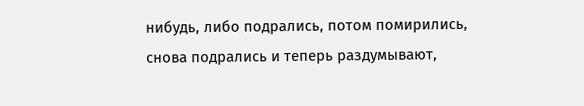нибудь, либо подрались, потом помирились, снова подрались и теперь раздумывают,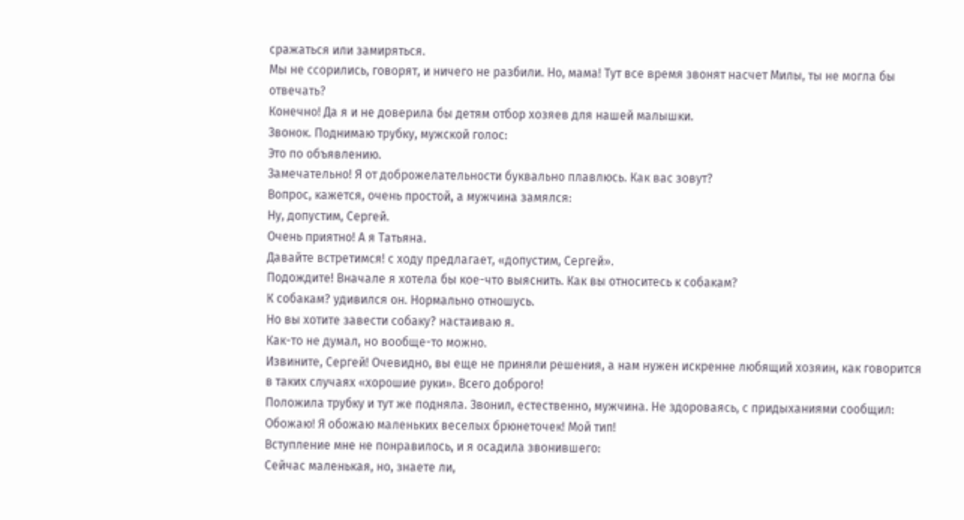сражаться или замиряться.
Мы не ссорились, говорят, и ничего не разбили. Но, мама! Тут все время звонят насчет Милы, ты не могла бы отвечать?
Конечно! Да я и не доверила бы детям отбор хозяев для нашей малышки.
Звонок. Поднимаю трубку, мужской голос:
Это по объявлению.
Замечательно! Я от доброжелательности буквально плавлюсь. Как вас зовут?
Вопрос, кажется, очень простой, а мужчина замялся:
Ну, допустим, Сергей.
Очень приятно! А я Татьяна.
Давайте встретимся! с ходу предлагает, «допустим, Сергей».
Подождите! Вначале я хотела бы кое-что выяснить. Как вы относитесь к собакам?
К собакам? удивился он. Нормально отношусь.
Но вы хотите завести собаку? настаиваю я.
Как-то не думал, но вообще-то можно.
Извините, Сергей! Очевидно, вы еще не приняли решения, а нам нужен искренне любящий хозяин, как говорится в таких случаях «хорошие руки». Всего доброго!
Положила трубку и тут же подняла. Звонил, естественно, мужчина. Не здороваясь, с придыханиями сообщил:
Обожаю! Я обожаю маленьких веселых брюнеточек! Мой тип!
Вступление мне не понравилось, и я осадила звонившего:
Сейчас маленькая, но, знаете ли,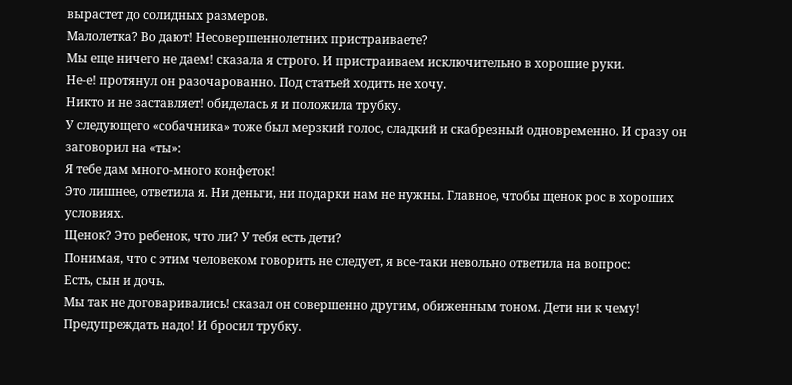вырастет до солидных размеров.
Малолетка? Во дают! Несовершеннолетних пристраиваете?
Мы еще ничего не даем! сказала я строго. И пристраиваем исключительно в хорошие руки.
Не-е! протянул он разочарованно. Под статьей ходить не хочу.
Никто и не заставляет! обиделась я и положила трубку.
У следующего «собачника» тоже был мерзкий голос, сладкий и скабрезный одновременно. И сразу он заговорил на «ты»:
Я тебе дам много-много конфеток!
Это лишнее, ответила я. Ни деньги, ни подарки нам не нужны. Главное, чтобы щенок рос в хороших условиях.
Щенок? Это ребенок, что ли? У тебя есть дети?
Понимая, что с этим человеком говорить не следует, я все-таки невольно ответила на вопрос:
Есть, сын и дочь.
Мы так не договаривались! сказал он совершенно другим, обиженным тоном. Дети ни к чему! Предупреждать надо! И бросил трубку.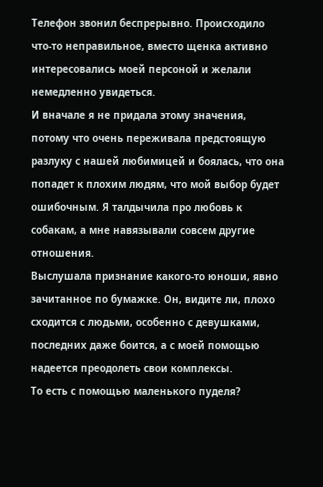Телефон звонил беспрерывно. Происходило что-то неправильное, вместо щенка активно интересовались моей персоной и желали немедленно увидеться.
И вначале я не придала этому значения, потому что очень переживала предстоящую разлуку с нашей любимицей и боялась, что она попадет к плохим людям, что мой выбор будет ошибочным. Я талдычила про любовь к собакам, а мне навязывали совсем другие отношения.
Выслушала признание какого-то юноши, явно зачитанное по бумажке. Он, видите ли, плохо сходится с людьми, особенно с девушками, последних даже боится, а с моей помощью надеется преодолеть свои комплексы.
То есть с помощью маленького пуделя?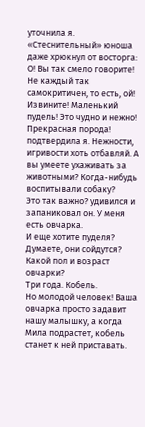уточнила я.
«Стеснительный» юноша даже хрюкнул от восторга:
О! Вы так смело говорите! Не каждый так самокритичен, то есть, ой! Извините! Маленький пудель! Это чудно и нежно!
Прекрасная порода! подтвердила я. Нежности, игривости хоть отбавляй. А вы умеете ухаживать за животными? Когда-нибудь воспитывали собаку?
Это так важно? удивился и запаниковал он. У меня есть овчарка.
И еще хотите пуделя? Думаете, они сойдутся? Какой пол и возраст овчарки?
Три года. Кобель.
Но молодой человек! Ваша овчарка просто задавит нашу малышку, а когда Мила подрастет, кобель станет к ней приставать.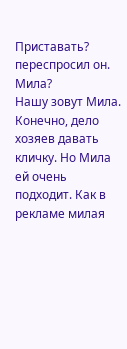Приставать? переспросил он. Мила?
Нашу зовут Мила. Конечно, дело хозяев давать кличку. Но Мила ей очень подходит. Как в рекламе милая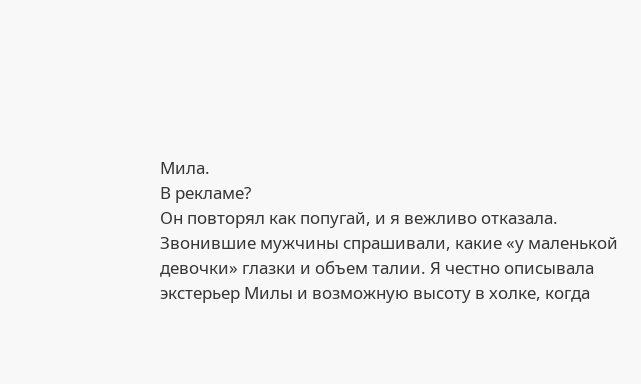Мила.
В рекламе?
Он повторял как попугай, и я вежливо отказала.
Звонившие мужчины спрашивали, какие «у маленькой девочки» глазки и объем талии. Я честно описывала экстерьер Милы и возможную высоту в холке, когда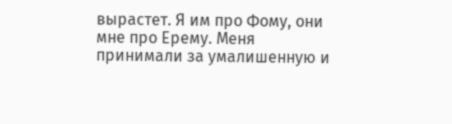вырастет. Я им про Фому, они мне про Ерему. Меня принимали за умалишенную и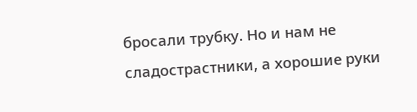бросали трубку. Но и нам не сладострастники, а хорошие руки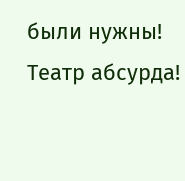были нужны! Театр абсурда!